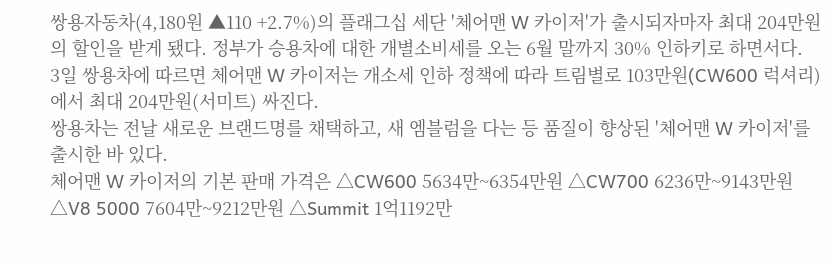쌍용자동차(4,180원 ▲110 +2.7%)의 플래그십 세단 '체어맨 W 카이저'가 출시되자마자 최대 204만원의 할인을 받게 됐다. 정부가 승용차에 대한 개별소비세를 오는 6월 말까지 30% 인하키로 하면서다.
3일 쌍용차에 따르면 체어맨 W 카이저는 개소세 인하 정책에 따라 트림별로 103만원(CW600 럭셔리)에서 최대 204만원(서미트) 싸진다.
쌍용차는 전날 새로운 브랜드명를 채택하고, 새 엠블럼을 다는 등 품질이 향상된 '체어맨 W 카이저'를 출시한 바 있다.
체어맨 W 카이저의 기본 판매 가격은 △CW600 5634만~6354만원 △CW700 6236만~9143만원 △V8 5000 7604만~9212만원 △Summit 1억1192만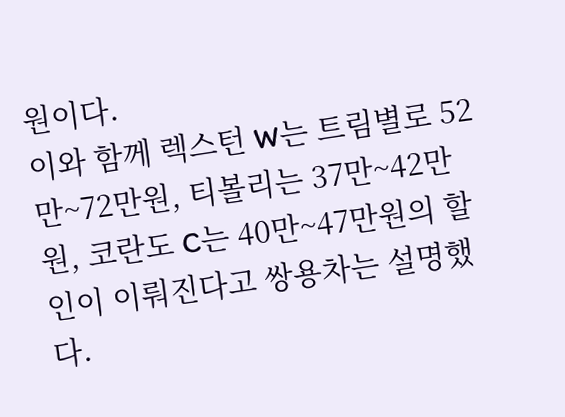원이다.
이와 함께 렉스턴 W는 트림별로 52만~72만원, 티볼리는 37만~42만원, 코란도 C는 40만~47만원의 할인이 이뤄진다고 쌍용차는 설명했다.